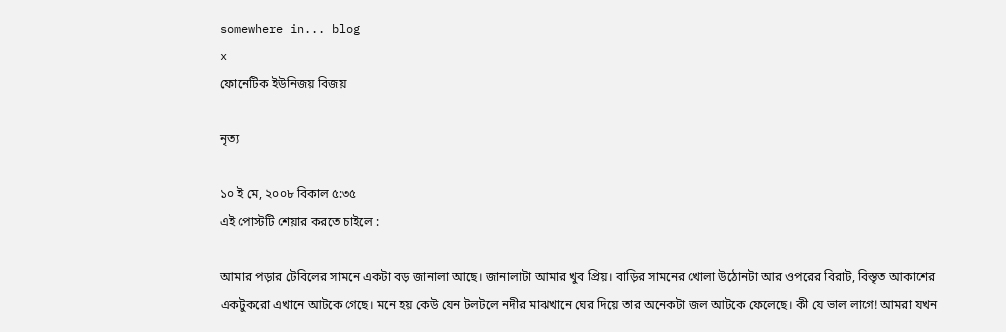somewhere in... blog
x
ফোনেটিক ইউনিজয় বিজয়

নৃত্য

১০ ই মে, ২০০৮ বিকাল ৫:৩৫
এই পোস্টটি শেয়ার করতে চাইলে :

আমার পড়ার টেবিলের সামনে একটা বড় জানালা আছে। জানালাটা আমার খুব প্রিয়। বাড়ির সামনের খোলা উঠোনটা আর ওপরের বিরাট, বিস্তৃত আকাশের একটুকরো এখানে আটকে গেছে। মনে হয় কেউ যেন টলটলে নদীর মাঝখানে ঘের দিয়ে তার অনেকটা জল আটকে ফেলেছে। কী যে ভাল লাগে! আমরা যখন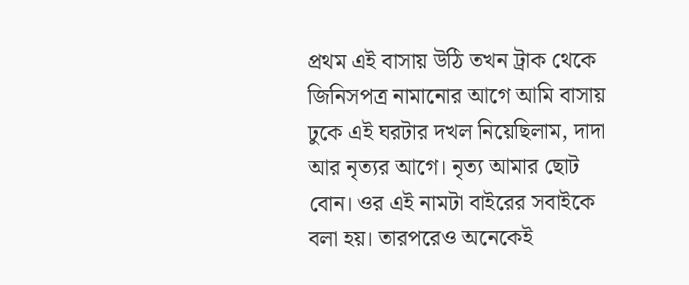প্রথম এই বাসায় উঠি তখন ট্রাক থেকে জিনিসপত্র নামানোর আগে আমি বাসায় ঢুকে এই ঘরটার দখল নিয়েছিলাম, দাদা আর নৃত্যর আগে। নৃত্য আমার ছোট বোন। ওর এই নামটা বাইরের সবাইকে বলা হয়। তারপরেও অনেকেই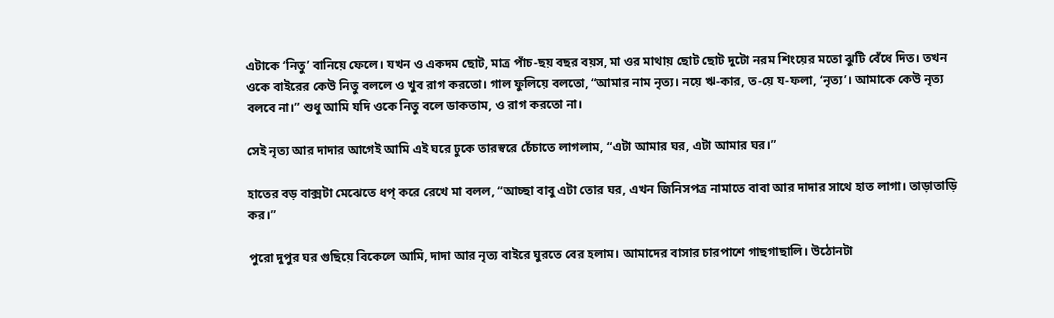এটাকে ‘নিতু’ বানিয়ে ফেলে। যখন ও একদম ছোট, মাত্র পাঁচ-ছয় বছর বয়স, মা ওর মাথায় ছোট ছোট দুটো নরম শিংয়ের মতো ঝুটি বেঁধে দিত। তখন ওকে বাইরের কেউ নিতু বললে ও খুব রাগ করতো। গাল ফুলিয়ে বলতো, “আমার নাম নৃত্য। নয়ে ঋ-কার, ত-য়ে য-ফলা, ‘নৃত্য’। আমাকে কেউ নৃত্য বলবে না।” শুধু আমি যদি ওকে নিতু বলে ডাকতাম, ও রাগ করতো না।

সেই নৃত্য আর দাদার আগেই আমি এই ঘরে ঢুকে তারস্বরে চেঁচাতে লাগলাম, “এটা আমার ঘর, এটা আমার ঘর।”

হাতের বড় বাক্সটা মেঝেতে ধপ্‌ করে রেখে মা বলল, “আচ্ছা বাবু এটা তোর ঘর, এখন জিনিসপত্র নামাতে বাবা আর দাদার সাথে হাত লাগা। তাড়াতাড়ি কর।”

পুরো দুপুর ঘর গুছিয়ে বিকেলে আমি, দাদা আর নৃত্য বাইরে ঘুরতে বের হলাম। আমাদের বাসার চারপাশে গাছগাছালি। উঠোনটা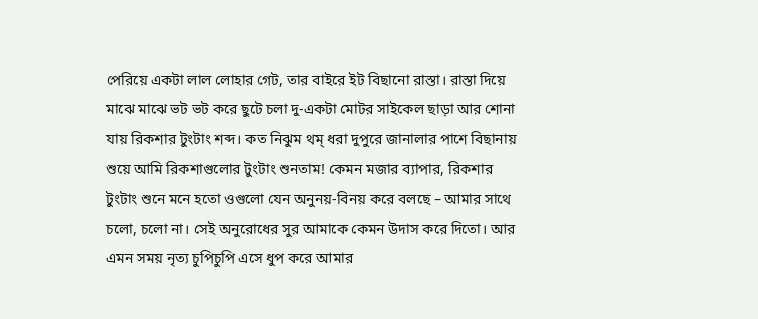পেরিয়ে একটা লাল লোহার গেট, তার বাইরে ইট বিছানো রাস্তা। রাস্তা দিয়ে মাঝে মাঝে ভট ভট করে ছুটে চলা দু-একটা মোটর সাইকেল ছাড়া আর শোনা যায় রিকশার টুংটাং শব্দ। কত নিঝুম থম্‌ ধরা দুপুরে জানালার পাশে বিছানায় শুয়ে আমি রিকশাগুলোর টুংটাং শুনতাম! কেমন মজার ব্যাপার, রিকশার টুংটাং শুনে মনে হতো ওগুলো যেন অনুনয়-বিনয় করে বলছে – আমার সাথে চলো, চলো না। সেই অনুরোধের সুর আমাকে কেমন উদাস করে দিতো। আর এমন সময় নৃত্য চুপিচুপি এসে ধুপ করে আমার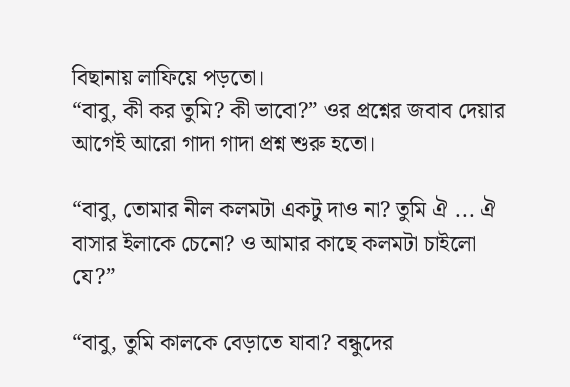বিছানায় লাফিয়ে পড়তো।
“বাবু, কী কর তুমি? কী ভাবো?” ওর প্রশ্নের জবাব দেয়ার আগেই আরো গাদা গাদা প্রশ্ন শুরু হতো।

“বাবু, তোমার নীল কলমটা একটু দাও না? তুমি ঐ ... ঐ বাসার ইলাকে চেনো? ও আমার কাছে কলমটা চাইলো যে?”

“বাবু, তুমি কালকে বেড়াতে যাবা? বন্ধুদের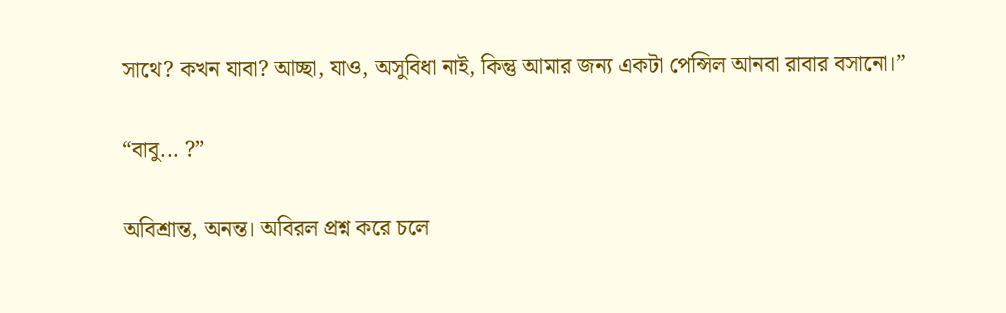সাথে? কখন যাবা? আচ্ছা, যাও, অসুবিধা নাই, কিন্তু আমার জন্য একটা পেন্সিল আনবা রাবার বসানো।”

“বাবু... ?”

অবিশ্রান্ত, অনন্ত। অবিরল প্রশ্ন করে চলে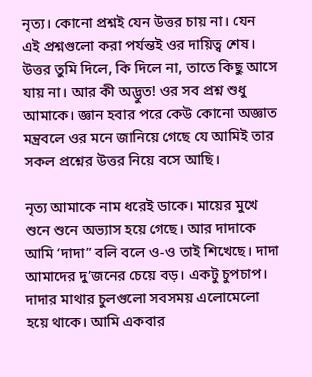নৃত্য। কোনো প্রশ্নই যেন উত্তর চায় না। যেন এই প্রশ্নগুলো করা পর্যন্তই ওর দায়িত্ব শেষ। উত্তর তুমি দিলে, কি দিলে না, তাতে কিছু আসে যায় না। আর কী অদ্ভুত! ওর সব প্রশ্ন শুধু আমাকে। জ্ঞান হবার পরে কেউ কোনো অজ্ঞাত মন্ত্রবলে ওর মনে জানিয়ে গেছে যে আমিই তার সকল প্রশ্নের উত্তর নিয়ে বসে আছি।

নৃত্য আমাকে নাম ধরেই ডাকে। মায়ের মুখে শুনে শুনে অভ্যাস হয়ে গেছে। আর দাদাকে আমি ‘দাদা” বলি বলে ও-ও তাই শিখেছে। দাদা আমাদের দু’জনের চেয়ে বড়। একটু চুপচাপ। দাদার মাথার চুলগুলো সবসময় এলোমেলো হয়ে থাকে। আমি একবার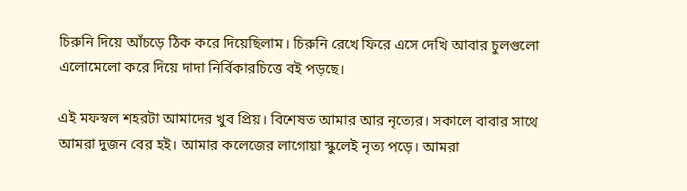চিরুনি দিয়ে আঁচড়ে ঠিক করে দিয়েছিলাম। চিরুনি রেখে ফিরে এসে দেখি আবার চুলগুলো এলোমেলো করে দিয়ে দাদা নির্বিকারচিত্তে বই পড়ছে।

এই মফস্বল শহরটা আমাদের খুব প্রিয়। বিশেষত আমার আর নৃত্যের। সকালে বাবার সাথে আমরা দুজন বের হই। আমার কলেজের লাগোয়া স্কুলেই নৃত্য পড়ে। আমরা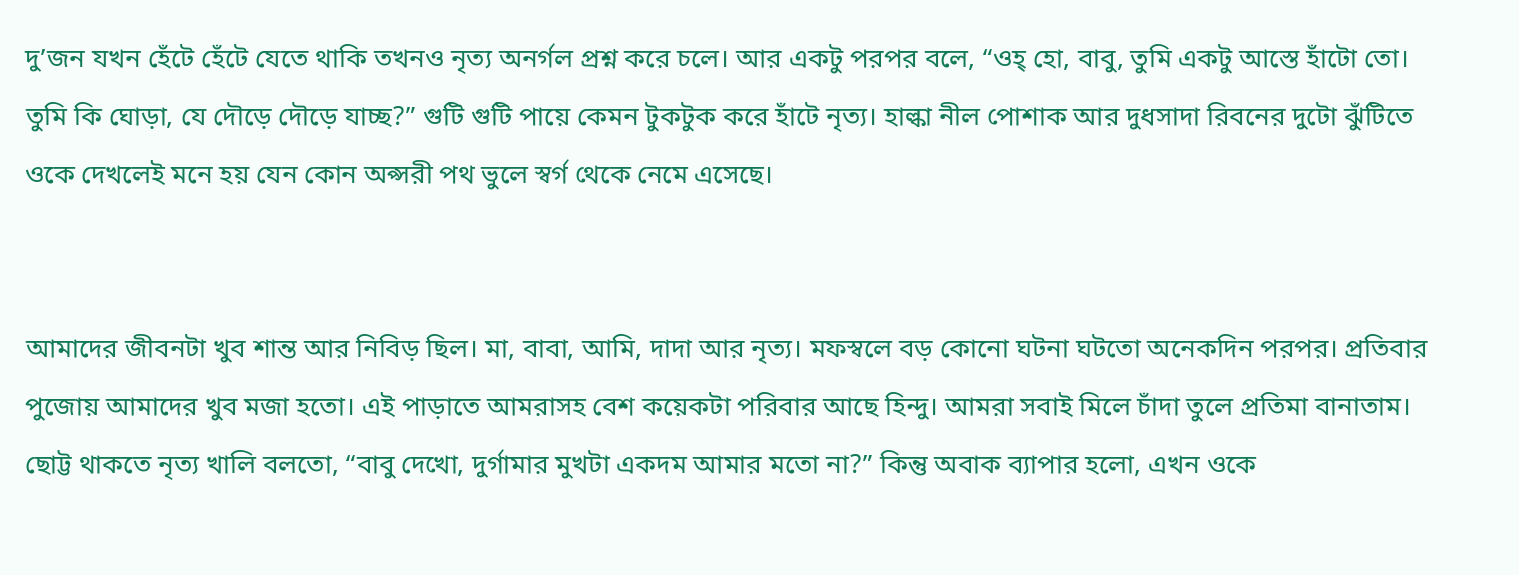দু’জন যখন হেঁটে হেঁটে যেতে থাকি তখনও নৃত্য অনর্গল প্রশ্ন করে চলে। আর একটু পরপর বলে, “ওহ্‌ হো, বাবু, তুমি একটু আস্তে হাঁটো তো। তুমি কি ঘোড়া, যে দৌড়ে দৌড়ে যাচ্ছ?” গুটি গুটি পায়ে কেমন টুকটুক করে হাঁটে নৃত্য। হাল্কা নীল পোশাক আর দুধসাদা রিবনের দুটো ঝুঁটিতে ওকে দেখলেই মনে হয় যেন কোন অপ্সরী পথ ভুলে স্বর্গ থেকে নেমে এসেছে।


আমাদের জীবনটা খুব শান্ত আর নিবিড় ছিল। মা, বাবা, আমি, দাদা আর নৃত্য। মফস্বলে বড় কোনো ঘটনা ঘটতো অনেকদিন পরপর। প্রতিবার পুজোয় আমাদের খুব মজা হতো। এই পাড়াতে আমরাসহ বেশ কয়েকটা পরিবার আছে হিন্দু। আমরা সবাই মিলে চাঁদা তুলে প্রতিমা বানাতাম। ছোট্ট থাকতে নৃত্য খালি বলতো, “বাবু দেখো, দুর্গামার মুখটা একদম আমার মতো না?” কিন্তু অবাক ব্যাপার হলো, এখন ওকে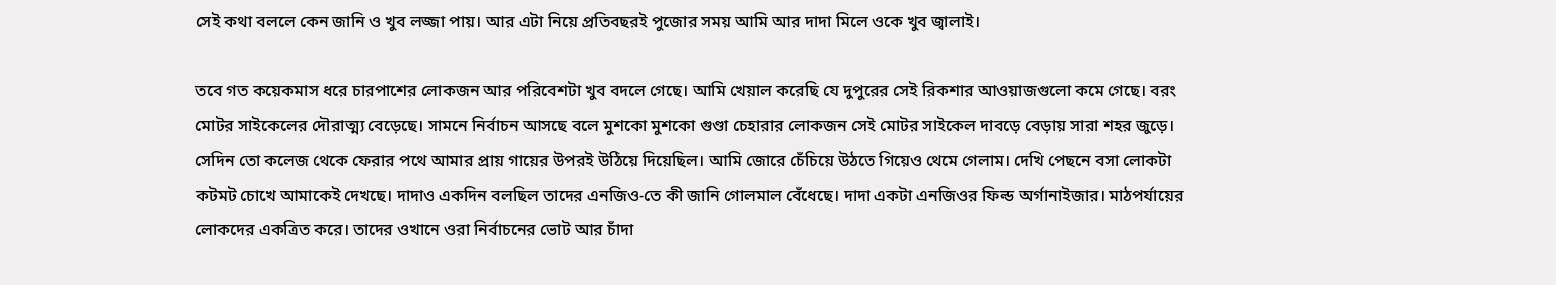সেই কথা বললে কেন জানি ও খুব লজ্জা পায়। আর এটা নিয়ে প্রতিবছরই পুজোর সময় আমি আর দাদা মিলে ওকে খুব জ্বালাই।

তবে গত কয়েকমাস ধরে চারপাশের লোকজন আর পরিবেশটা খুব বদলে গেছে। আমি খেয়াল করেছি যে দুপুরের সেই রিকশার আওয়াজগুলো কমে গেছে। বরং মোটর সাইকেলের দৌরাত্ম্য বেড়েছে। সামনে নির্বাচন আসছে বলে মুশকো মুশকো গুণ্ডা চেহারার লোকজন সেই মোটর সাইকেল দাবড়ে বেড়ায় সারা শহর জুড়ে। সেদিন তো কলেজ থেকে ফেরার পথে আমার প্রায় গায়ের উপরই উঠিয়ে দিয়েছিল। আমি জোরে চেঁচিয়ে উঠতে গিয়েও থেমে গেলাম। দেখি পেছনে বসা লোকটা কটমট চোখে আমাকেই দেখছে। দাদাও একদিন বলছিল তাদের এনজিও-তে কী জানি গোলমাল বেঁধেছে। দাদা একটা এনজিওর ফিল্ড অর্গানাইজার। মাঠপর্যায়ের লোকদের একত্রিত করে। তাদের ওখানে ওরা নির্বাচনের ভোট আর চাঁদা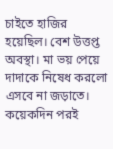চাইতে হাজির হয়েছিল। বেশ উত্তপ্ত অবস্থা। মা ভয় পেয়ে দাদাকে নিষেধ করলো এসবে না জড়াতে।
কয়েকদিন পরই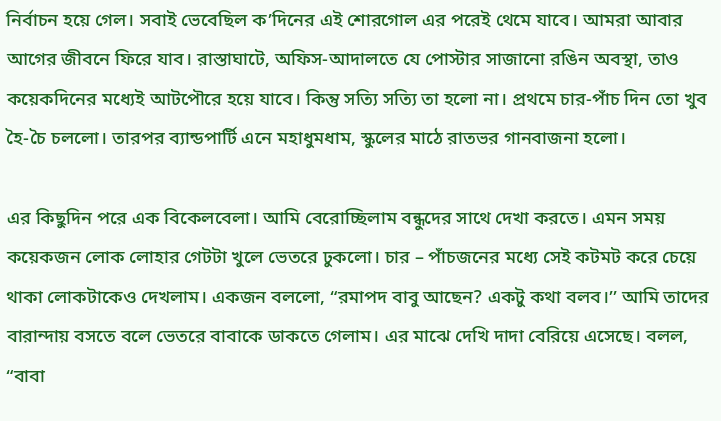নির্বাচন হয়ে গেল। সবাই ভেবেছিল ক’দিনের এই শোরগোল এর পরেই থেমে যাবে। আমরা আবার আগের জীবনে ফিরে যাব। রাস্তাঘাটে, অফিস-আদালতে যে পোস্টার সাজানো রঙিন অবস্থা, তাও কয়েকদিনের মধ্যেই আটপৌরে হয়ে যাবে। কিন্তু সত্যি সত্যি তা হলো না। প্রথমে চার-পাঁচ দিন তো খুব হৈ-চৈ চললো। তারপর ব্যান্ডপার্টি এনে মহাধুমধাম, স্কুলের মাঠে রাতভর গানবাজনা হলো।

এর কিছুদিন পরে এক বিকেলবেলা। আমি বেরোচ্ছিলাম বন্ধুদের সাথে দেখা করতে। এমন সময় কয়েকজন লোক লোহার গেটটা খুলে ভেতরে ঢুকলো। চার – পাঁচজনের মধ্যে সেই কটমট করে চেয়ে থাকা লোকটাকেও দেখলাম। একজন বললো, “রমাপদ বাবু আছেন? একটু কথা বলব।’’ আমি তাদের বারান্দায় বসতে বলে ভেতরে বাবাকে ডাকতে গেলাম। এর মাঝে দেখি দাদা বেরিয়ে এসেছে। বলল, “বাবা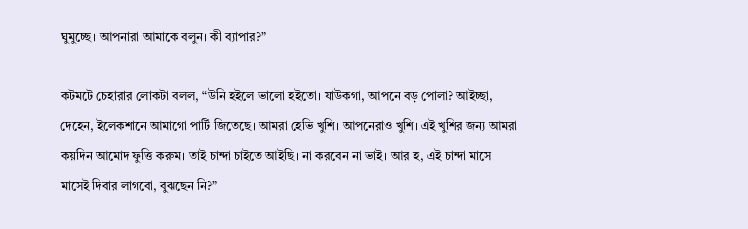ঘুমুচ্ছে। আপনারা আমাকে বলুন। কী ব্যাপার?”

কটমটে চেহারার লোকটা বলল, “উনি হইলে ভালো হইতো। যাউকগা, আপনে বড় পোলা? আইচ্ছা, দেহেন, ইলেকশানে আমাগো পার্টি জিতেছে। আমরা হেভি খুশি। আপনেরাও খুশি। এই খুশির জন্য আমরা কয়দিন আমোদ ফুত্তি করুম। তাই চান্দা চাইতে আইছি। না করবেন না ভাই। আর হ, এই চান্দা মাসে মাসেই দিবার লাগবো, বুঝছেন নি?”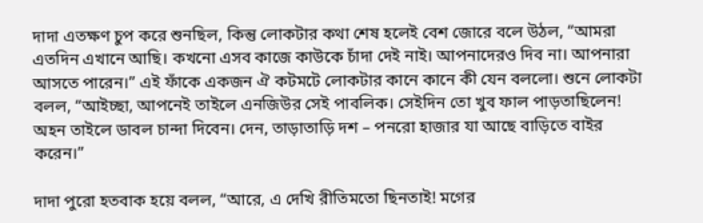দাদা এতক্ষণ চুপ করে শুনছিল, কিন্তু লোকটার কথা শেষ হলেই বেশ জোরে বলে উঠল, “আমরা এতদিন এখানে আছি। কখনো এসব কাজে কাউকে চাঁদা দেই নাই। আপনাদেরও দিব না। আপনারা আসতে পারেন।” এই ফাঁকে একজন ঐ কটমটে লোকটার কানে কানে কী যেন বললো। শুনে লোকটা বলল, “আইচ্ছা, আপনেই তাইলে এনজিউর সেই পাবলিক। সেইদিন তো খুব ফাল পাড়তাছিলেন! অহন তাইলে ডাবল চান্দা দিবেন। দেন, তাড়াতাড়ি দশ – পনরো হাজার যা আছে বাড়িতে বাইর করেন।”

দাদা পুরো হতবাক হয়ে বলল, “আরে, এ দেখি রীতিমতো ছিনতাই! মগের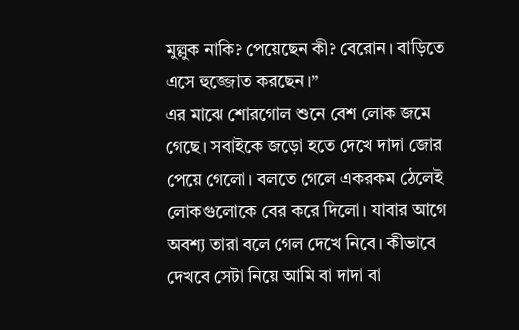মুল্লুক নাকি? পেয়েছেন কী? বেরোন। বাড়িতে এসে হুজ্জোত করছেন।”
এর মাঝে শোরগোল শুনে বেশ লোক জমে গেছে। সবাইকে জড়ো হতে দেখে দাদা জোর পেয়ে গেলো। বলতে গেলে একরকম ঠেলেই লোকগুলোকে বের করে দিলো। যাবার আগে অবশ্য তারা বলে গেল দেখে নিবে। কীভাবে দেখবে সেটা নিয়ে আমি বা দাদা বা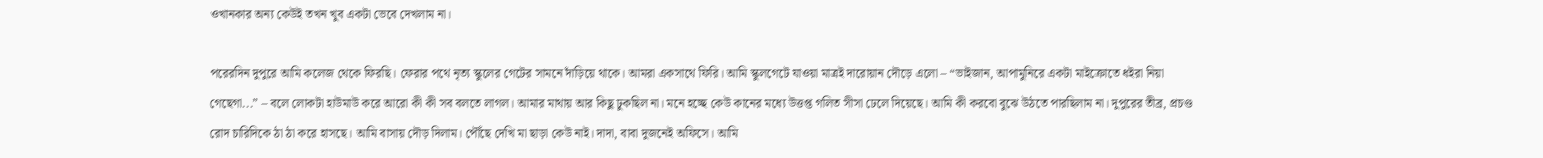ওখানকার অন্য কেউই তখন খুব একটা ভেবে দেখলাম না।

পরেরদিন দুপুরে আমি কলেজ থেকে ফিরছি। ফেরার পথে নৃত্য স্কুলের গেটের সামনে দাঁড়িয়ে থাকে। আমরা একসাথে ফিরি। আমি স্কুলগেটে যাওয়া মাত্রই দারোয়ান দৌড়ে এলো – “ভাইজান, আপামুনিরে একটা মাইক্রোতে ধইরা নিয়া গেছেগা...” – বলে লোকটা হাউমাউ করে আরো কী কী সব বলতে লাগল। আমার মাথায় আর কিছু ঢুকছিল না। মনে হচ্ছে কেউ কানের মধ্যে উত্তপ্ত গলিত সীসা ঢেলে দিয়েছে। আমি কী করবো বুঝে উঠতে পারছিলাম না। দুপুরের তীব্র, প্রচণ্ড রোদ চারিদিকে ঠা ঠা করে হাসছে। আমি বাসায় দৌড় দিলাম। পৌঁছে দেখি মা ছাড়া কেউ নাই। দাদা, বাবা দুজনেই অফিসে। আমি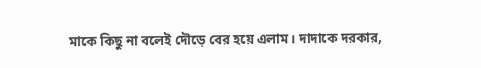মাকে কিছু না বলেই দৌড়ে বের হয়ে এলাম। দাদাকে দরকার,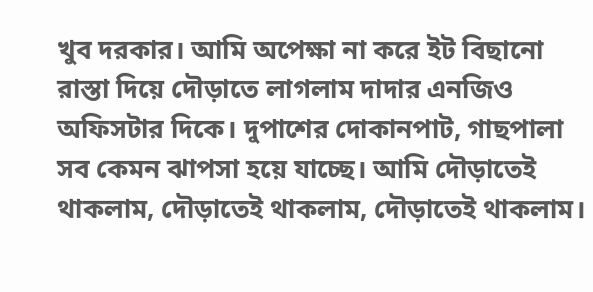খুব দরকার। আমি অপেক্ষা না করে ইট বিছানো রাস্তা দিয়ে দৌড়াতে লাগলাম দাদার এনজিও অফিসটার দিকে। দুপাশের দোকানপাট, গাছপালা সব কেমন ঝাপসা হয়ে যাচ্ছে। আমি দৌড়াতেই থাকলাম, দৌড়াতেই থাকলাম, দৌড়াতেই থাকলাম।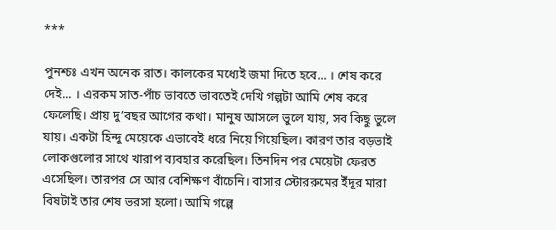***

পুনশ্চঃ এখন অনেক রাত। কালকের মধ্যেই জমা দিতে হবে... । শেষ করে দেই... । এরকম সাত-পাঁচ ভাবতে ভাবতেই দেখি গল্পটা আমি শেষ করে ফেলেছি। প্রায় দু’বছর আগের কথা। মানুষ আসলে ভুলে যায়, সব কিছু ভুলে যায়। একটা হিন্দু মেয়েকে এভাবেই ধরে নিয়ে গিয়েছিল। কারণ তার বড়ভাই লোকগুলোর সাথে খারাপ ব্যবহার করেছিল। তিনদিন পর মেয়েটা ফেরত এসেছিল। তারপর সে আর বেশিক্ষণ বাঁচেনি। বাসার স্টোররুমের ইঁদূর মারা বিষটাই তার শেষ ভরসা হলো। আমি গল্পে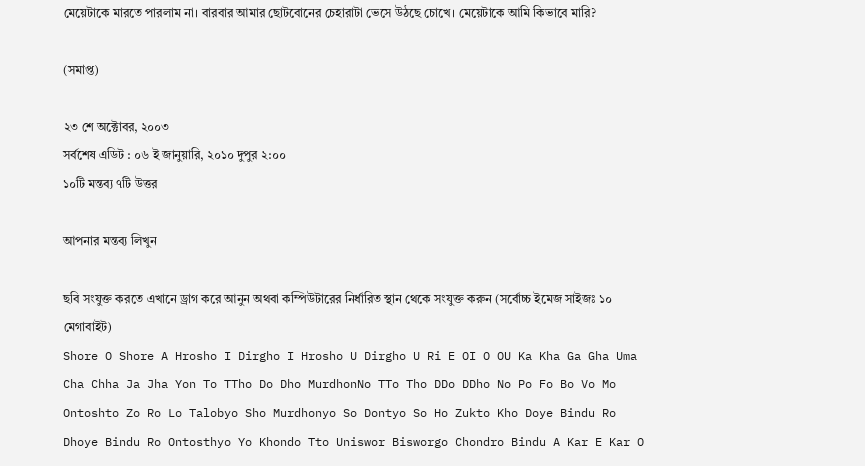মেয়েটাকে মারতে পারলাম না। বারবার আমার ছোটবোনের চেহারাটা ভেসে উঠছে চোখে। মেয়েটাকে আমি কিভাবে মারি?

(সমাপ্ত)

২৩ শে অক্টোবর, ২০০৩
সর্বশেষ এডিট : ০৬ ই জানুয়ারি, ২০১০ দুপুর ২:০০
১০টি মন্তব্য ৭টি উত্তর

আপনার মন্তব্য লিখুন

ছবি সংযুক্ত করতে এখানে ড্রাগ করে আনুন অথবা কম্পিউটারের নির্ধারিত স্থান থেকে সংযুক্ত করুন (সর্বোচ্চ ইমেজ সাইজঃ ১০ মেগাবাইট)
Shore O Shore A Hrosho I Dirgho I Hrosho U Dirgho U Ri E OI O OU Ka Kha Ga Gha Uma Cha Chha Ja Jha Yon To TTho Do Dho MurdhonNo TTo Tho DDo DDho No Po Fo Bo Vo Mo Ontoshto Zo Ro Lo Talobyo Sho Murdhonyo So Dontyo So Ho Zukto Kho Doye Bindu Ro Dhoye Bindu Ro Ontosthyo Yo Khondo Tto Uniswor Bisworgo Chondro Bindu A Kar E Kar O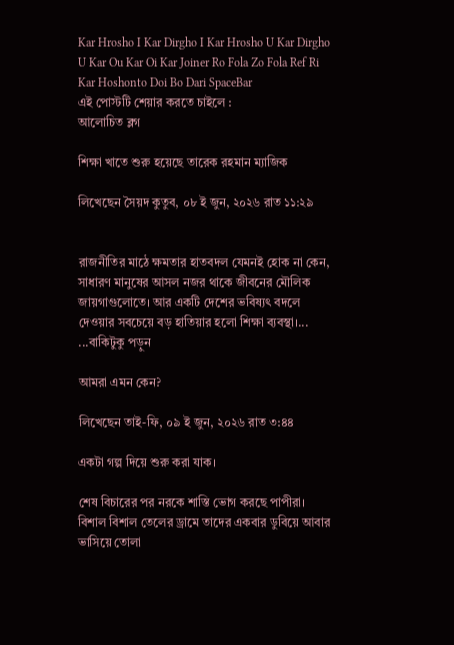Kar Hrosho I Kar Dirgho I Kar Hrosho U Kar Dirgho U Kar Ou Kar Oi Kar Joiner Ro Fola Zo Fola Ref Ri Kar Hoshonto Doi Bo Dari SpaceBar
এই পোস্টটি শেয়ার করতে চাইলে :
আলোচিত ব্লগ

শিক্ষা খাতে শুরু হয়েছে তারেক রহমান ম্যাজিক

লিখেছেন সৈয়দ কুতুব, ০৮ ই জুন, ২০২৬ রাত ১১:২৯


রাজনীতির মাঠে ক্ষমতার হাতবদল যেমনই হোক না কেন, সাধারণ মানুষের আসল নজর থাকে জীবনের মৌলিক জায়গাগুলোতে। আর একটি দেশের ভবিষ্যৎ বদলে দেওয়ার সবচেয়ে বড় হাতিয়ার হলো শিক্ষা ব্যবস্থা।... ...বাকিটুকু পড়ুন

আমরা এমন কেন?

লিখেছেন তাই-ফি, ০৯ ই জুন, ২০২৬ রাত ৩:৪৪

একটা গল্প দিয়ে শুরু করা যাক।

শেষ বিচারের পর নরকে শাস্তি ভোগ করছে পাপীরা। বিশাল বিশাল তেলের ড্রামে তাদের একবার ডুবিয়ে আবার ভাসিয়ে তোলা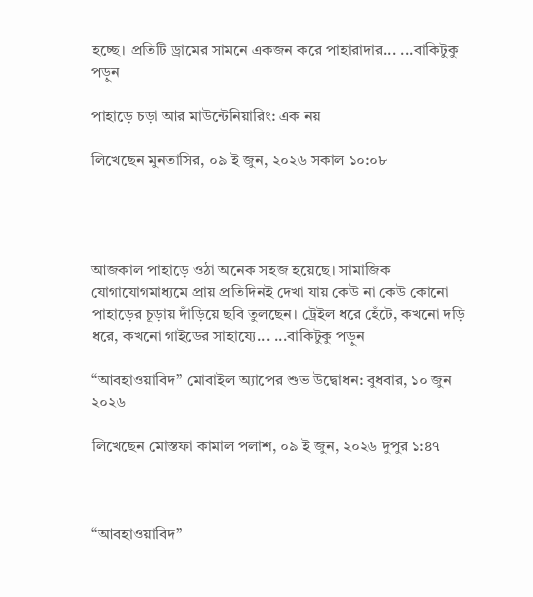হচ্ছে। প্রতিটি ড্রামের সামনে একজন করে পাহারাদার... ...বাকিটুকু পড়ুন

পাহাড়ে চড়া আর মাউন্টেনিয়ারিং: এক নয়

লিখেছেন মুনতাসির, ০৯ ই জুন, ২০২৬ সকাল ১০:০৮




আজকাল পাহাড়ে ওঠা অনেক সহজ হয়েছে। সামাজিক যোগাযোগমাধ্যমে প্রায় প্রতিদিনই দেখা যায় কেউ না কেউ কোনো পাহাড়ের চূড়ায় দাঁড়িয়ে ছবি তুলছেন। ট্রেইল ধরে হেঁটে, কখনো দড়ি ধরে, কখনো গাইডের সাহায্যে... ...বাকিটুকু পড়ুন

“আবহাওয়াবিদ” মোবাইল অ্যাপের শুভ উদ্বোধন: বুধবার, ১০ জুন ২০২৬

লিখেছেন মোস্তফা কামাল পলাশ, ০৯ ই জুন, ২০২৬ দুপুর ১:৪৭



“আবহাওয়াবিদ”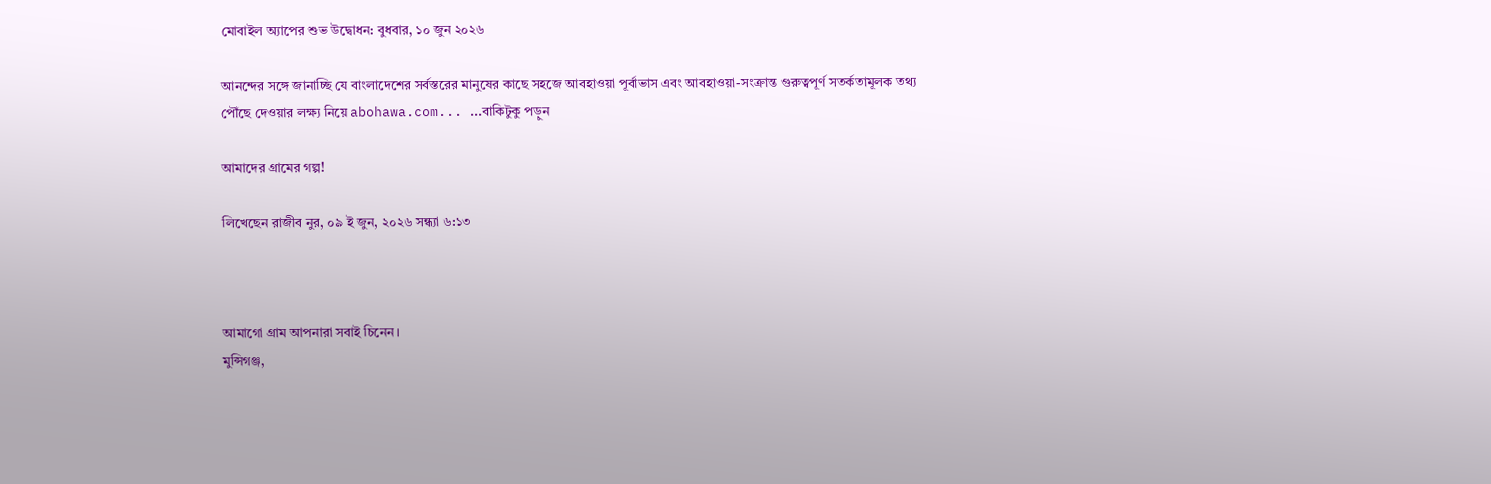মোবাইল অ্যাপের শুভ উদ্বোধন: বুধবার, ১০ জুন ২০২৬

আনন্দের সঙ্গে জানাচ্ছি যে বাংলাদেশের সর্বস্তরের মানুষের কাছে সহজে আবহাওয়া পূর্বাভাস এবং আবহাওয়া-সংক্রান্ত গুরুত্বপূর্ণ সতর্কতামূলক তথ্য পৌঁছে দেওয়ার লক্ষ্য নিয়ে abohawa.com... ...বাকিটুকু পড়ুন

আমাদের গ্রামের গল্প!

লিখেছেন রাজীব নুর, ০৯ ই জুন, ২০২৬ সন্ধ্যা ৬:১৩



আমাগো গ্রাম আপনারা সবাই চিনেন।
মুন্সিগঞ্জ,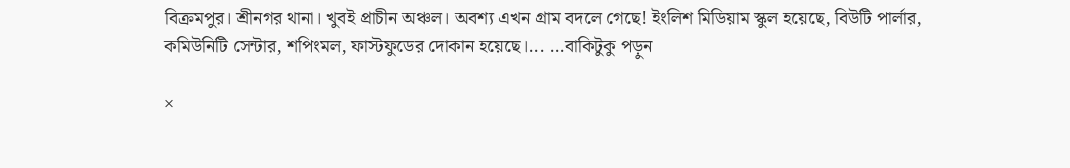বিক্রমপুর। শ্রীনগর থানা। খুবই প্রাচীন অঞ্চল। অবশ্য এখন গ্রাম বদলে গেছে! ইংলিশ মিডিয়াম স্কুল হয়েছে, বিউটি পার্লার, কমিউনিটি সেন্টার, শপিংমল, ফাস্টফুডের দোকান হয়েছে।... ...বাকিটুকু পড়ুন

×